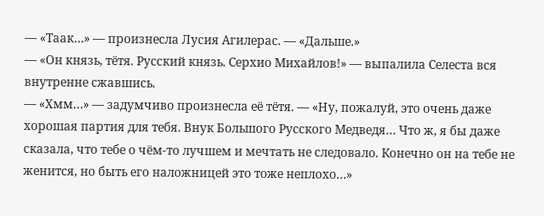— «Таак…» — произнесла Лусия Агилерас. — «Дальше.»
— «Он князь, тётя. Русский князь. Серхио Михайлов!» — выпалила Селеста вся внутренне сжавшись.
— «Хмм…» — задумчиво произнесла её тётя. — «Ну, пожалуй, это очень даже хорошая партия для тебя. Внук Большого Русского Медведя… Что ж, я бы даже сказала, что тебе о чём-то лучшем и мечтать не следовало. Конечно он на тебе не женится, но быть его наложницей это тоже неплохо…»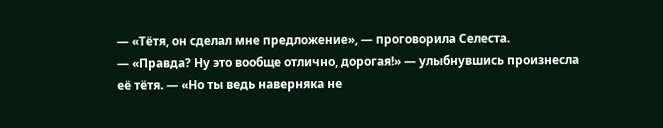— «Тётя, он сделал мне предложение», — проговорила Селеста.
— «Правда? Ну это вообще отлично, дорогая!» — улыбнувшись произнесла её тётя. — «Но ты ведь наверняка не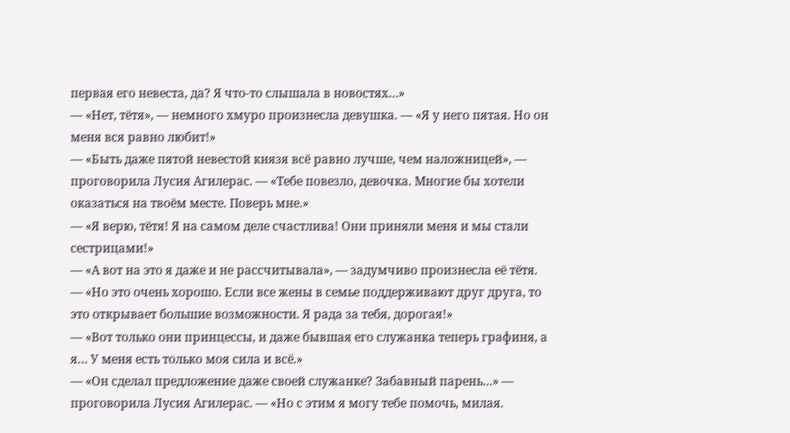первая его невеста, да? Я что-то слышала в новостях…»
— «Нет, тётя», — немного хмуро произнесла девушка. — «Я у него пятая. Но он меня вся равно любит!»
— «Быть даже пятой невестой князя всё равно лучше, чем наложницей», — проговорила Лусия Агилерас. — «Тебе повезло, девочка. Многие бы хотели оказаться на твоём месте. Поверь мне.»
— «Я верю, тётя! Я на самом деле счастлива! Они приняли меня и мы стали сестрицами!»
— «А вот на это я даже и не рассчитывала», — задумчиво произнесла её тётя. — «Но это очень хорошо. Если все жены в семье поддерживают друг друга, то это открывает большие возможности. Я рада за тебя, дорогая!»
— «Вот только они принцессы, и даже бывшая его служанка теперь графиня, а я… У меня есть только моя сила и всё.»
— «Он сделал предложение даже своей служанке? Забавный парень…» — проговорила Лусия Агилерас. — «Но с этим я могу тебе помочь, милая.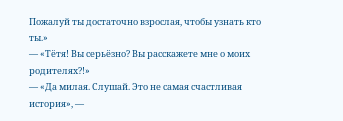Пожалуй ты достаточно взрослая, чтобы узнать кто ты.»
— «Тётя! Вы серьёзно? Вы расскажете мне о моих родителях?!»
— «Да милая. Слушай. Это не самая счастливая история», —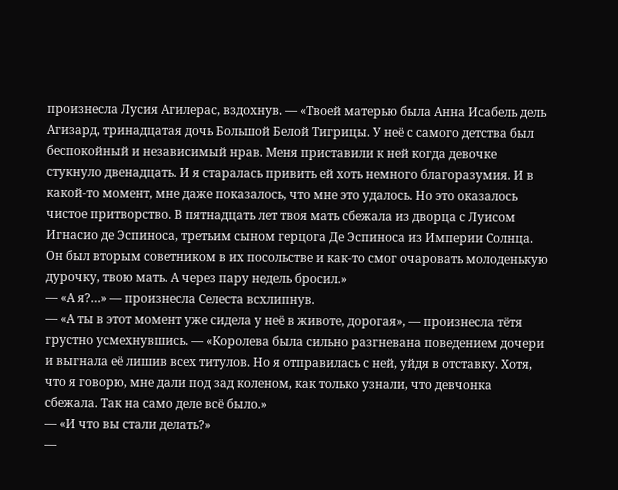произнесла Лусия Агилерас, вздохнув. — «Твоей матерью была Анна Исабель дель Агизард, тринадцатая дочь Большой Белой Тигрицы. У неё с самого детства был беспокойный и независимый нрав. Меня приставили к ней когда девочке стукнуло двенадцать. И я старалась привить ей хоть немного благоразумия. И в какой-то момент, мне даже показалось, что мне это удалось. Но это оказалось чистое притворство. В пятнадцать лет твоя мать сбежала из дворца с Луисом Игнасио де Эспиноса, третьим сыном герцога Де Эспиноса из Империи Солнца. Он был вторым советником в их посольстве и как-то смог очаровать молоденькую дурочку, твою мать. А через пару недель бросил.»
— «А я?…» — произнесла Селеста всхлипнув.
— «А ты в этот момент уже сидела у неё в животе, дорогая», — произнесла тётя грустно усмехнувшись. — «Королева была сильно разгневана поведением дочери и выгнала её лишив всех титулов. Но я отправилась с ней, уйдя в отставку. Хотя, что я говорю, мне дали под зад коленом, как только узнали, что девчонка сбежала. Так на само деле всё было.»
— «И что вы стали делать?»
—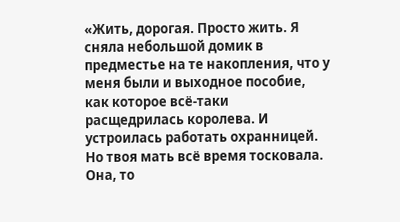«Жить, дорогая. Просто жить. Я сняла небольшой домик в предместье на те накопления, что у меня были и выходное пособие, как которое всё-таки расщедрилась королева. И устроилась работать охранницей. Но твоя мать всё время тосковала. Она, то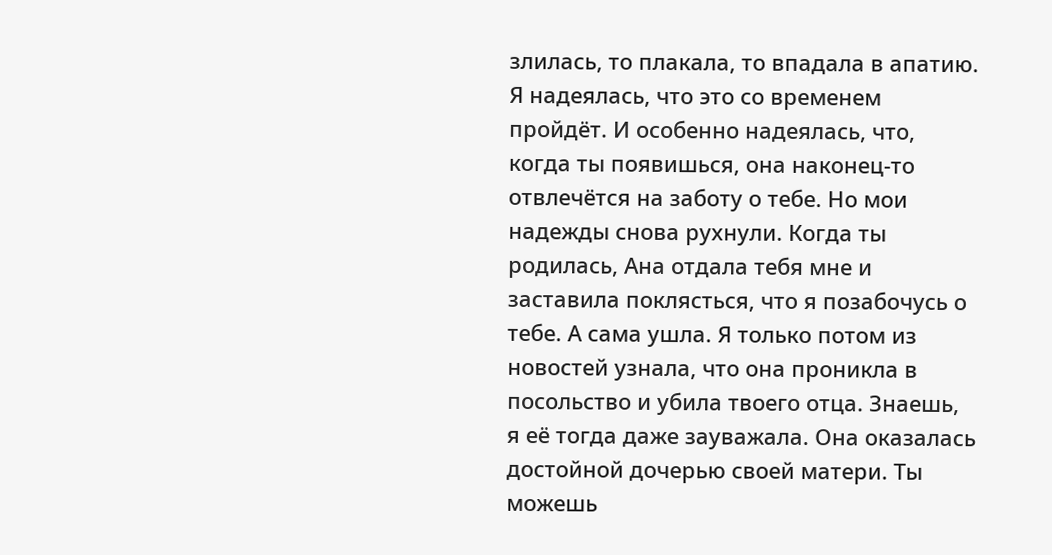злилась, то плакала, то впадала в апатию. Я надеялась, что это со временем пройдёт. И особенно надеялась, что, когда ты появишься, она наконец-то отвлечётся на заботу о тебе. Но мои надежды снова рухнули. Когда ты родилась, Ана отдала тебя мне и заставила поклясться, что я позабочусь о тебе. А сама ушла. Я только потом из новостей узнала, что она проникла в посольство и убила твоего отца. Знаешь, я её тогда даже зауважала. Она оказалась достойной дочерью своей матери. Ты можешь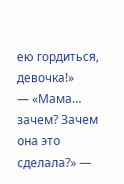ею гордиться, девочка!»
— «Мама… зачем? Зачем она это сделала?» —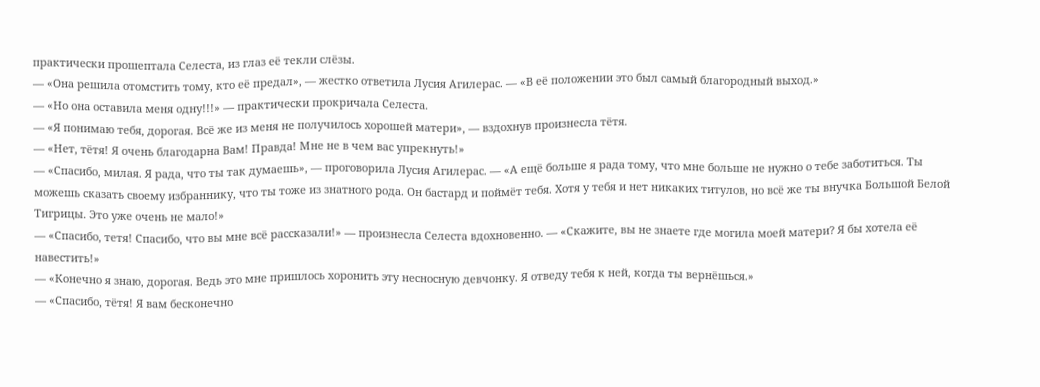практически прошептала Селеста, из глаз её текли слёзы.
— «Она решила отомстить тому, кто её предал», — жестко ответила Лусия Агилерас. — «В её положении это был самый благородный выход.»
— «Но она оставила меня одну!!!» — практически прокричала Селеста.
— «Я понимаю тебя, дорогая. Всё же из меня не получилось хорошей матери», — вздохнув произнесла тётя.
— «Нет, тётя! Я очень благодарна Вам! Правда! Мне не в чем вас упрекнуть!»
— «Спасибо, милая. Я рада, что ты так думаешь», — проговорила Лусия Агилерас. — «А ещё больше я рада тому, что мне больше не нужно о тебе заботиться. Ты можешь сказать своему избраннику, что ты тоже из знатного рода. Он бастард и поймёт тебя. Хотя у тебя и нет никаких титулов, но всё же ты внучка Большой Белой Тигрицы. Это уже очень не мало!»
— «Спасибо, тетя! Спасибо, что вы мне всё рассказали!» — произнесла Селеста вдохновенно. — «Скажите, вы не знаете где могила моей матери? Я бы хотела её навестить!»
— «Конечно я знаю, дорогая. Ведь это мне пришлось хоронить эту несносную девчонку. Я отведу тебя к ней, когда ты вернёшься.»
— «Спасибо, тётя! Я вам бесконечно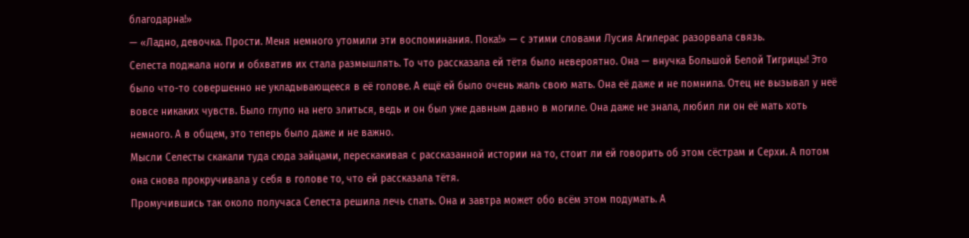благодарна!»
— «Ладно, девочка. Прости. Меня немного утомили эти воспоминания. Пока!» — с этими словами Лусия Агилерас разорвала связь.
Селеста поджала ноги и обхватив их стала размышлять. То что рассказала ей тётя было невероятно. Она — внучка Большой Белой Тигрицы! Это было что-то совершенно не укладывающееся в её голове. А ещё ей было очень жаль свою мать. Она её даже и не помнила. Отец не вызывал у неё вовсе никаких чувств. Было глупо на него злиться, ведь и он был уже давным давно в могиле. Она даже не знала, любил ли он её мать хоть немного. А в общем, это теперь было даже и не важно.
Мысли Селесты скакали туда сюда зайцами, перескакивая с рассказанной истории на то, стоит ли ей говорить об этом сёстрам и Серхи. А потом она снова прокручивала у себя в голове то, что ей рассказала тётя.
Промучившись так около получаса Селеста решила лечь спать. Она и завтра может обо всём этом подумать. А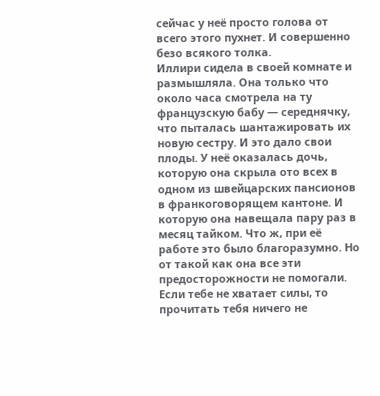сейчас у неё просто голова от всего этого пухнет. И совершенно безо всякого толка.
Иллири сидела в своей комнате и размышляла. Она только что около часа смотрела на ту французскую бабу — середнячку, что пыталась шантажировать их новую сестру. И это дало свои плоды. У неё оказалась дочь, которую она скрыла ото всех в одном из швейцарских пансионов в франкоговорящем кантоне. И которую она навещала пару раз в месяц тайком. Что ж, при её работе это было благоразумно. Но от такой как она все эти предосторожности не помогали. Если тебе не хватает силы, то прочитать тебя ничего не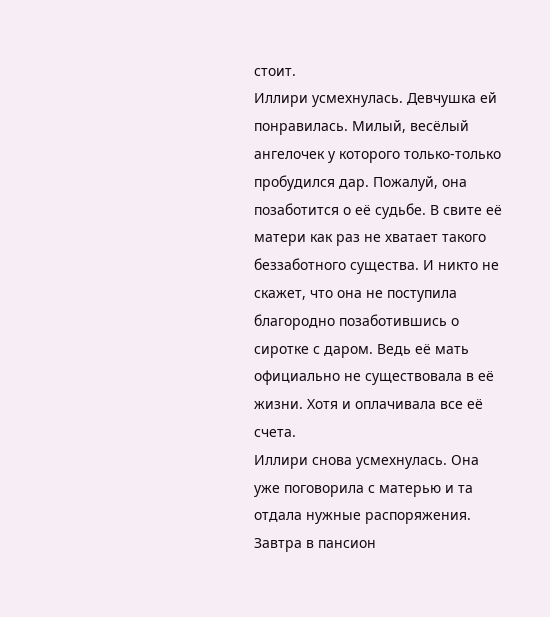стоит.
Иллири усмехнулась. Девчушка ей понравилась. Милый, весёлый ангелочек у которого только-только пробудился дар. Пожалуй, она позаботится о её судьбе. В свите её матери как раз не хватает такого беззаботного существа. И никто не скажет, что она не поступила благородно позаботившись о сиротке с даром. Ведь её мать официально не существовала в её жизни. Хотя и оплачивала все её счета.
Иллири снова усмехнулась. Она уже поговорила с матерью и та отдала нужные распоряжения. Завтра в пансион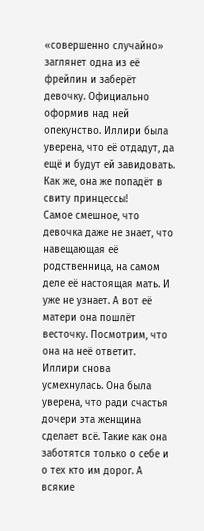«совершенно случайно» заглянет одна из её фрейлин и заберёт девочку. Официально оформив над ней опекунство. Иллири была уверена, что её отдадут, да ещё и будут ей завидовать. Как же, она же попадёт в свиту принцессы!
Самое смешное, что девочка даже не знает, что навещающая её родственница, на самом деле её настоящая мать. И уже не узнает. А вот её матери она пошлёт весточку. Посмотрим, что она на неё ответит.
Иллири снова усмехнулась. Она была уверена, что ради счастья дочери эта женщина сделает всё. Такие как она заботятся только о себе и о тех кто им дорог. А всякие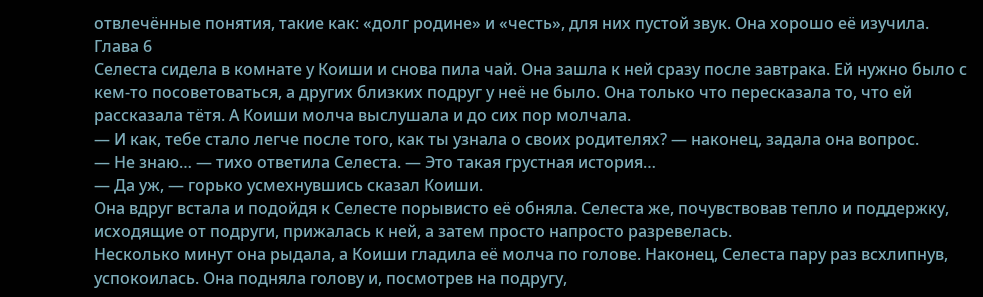отвлечённые понятия, такие как: «долг родине» и «честь», для них пустой звук. Она хорошо её изучила.
Глава 6
Селеста сидела в комнате у Коиши и снова пила чай. Она зашла к ней сразу после завтрака. Ей нужно было с кем-то посоветоваться, а других близких подруг у неё не было. Она только что пересказала то, что ей рассказала тётя. А Коиши молча выслушала и до сих пор молчала.
— И как, тебе стало легче после того, как ты узнала о своих родителях? — наконец, задала она вопрос.
— Не знаю… — тихо ответила Селеста. — Это такая грустная история…
— Да уж, — горько усмехнувшись сказал Коиши.
Она вдруг встала и подойдя к Селесте порывисто её обняла. Селеста же, почувствовав тепло и поддержку, исходящие от подруги, прижалась к ней, а затем просто напросто разревелась.
Несколько минут она рыдала, а Коиши гладила её молча по голове. Наконец, Селеста пару раз всхлипнув, успокоилась. Она подняла голову и, посмотрев на подругу,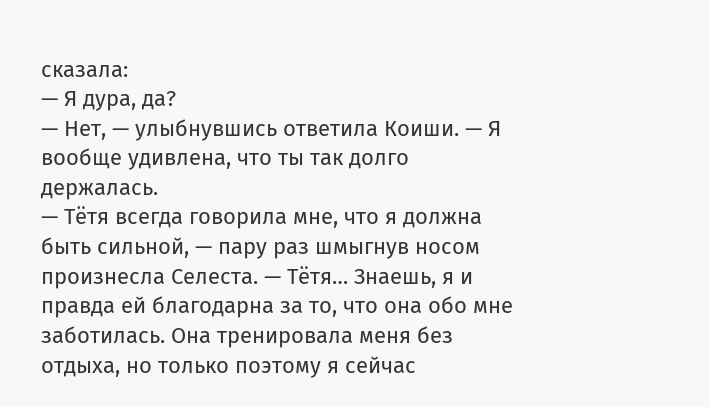сказала:
— Я дура, да?
— Нет, — улыбнувшись ответила Коиши. — Я вообще удивлена, что ты так долго держалась.
— Тётя всегда говорила мне, что я должна быть сильной, — пару раз шмыгнув носом произнесла Селеста. — Тётя… Знаешь, я и правда ей благодарна за то, что она обо мне заботилась. Она тренировала меня без отдыха, но только поэтому я сейчас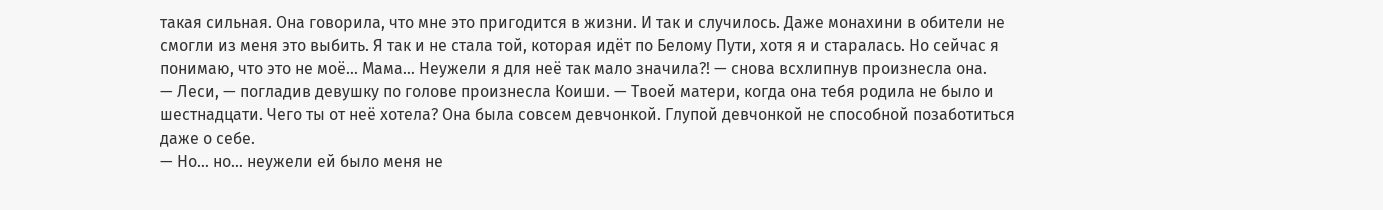такая сильная. Она говорила, что мне это пригодится в жизни. И так и случилось. Даже монахини в обители не смогли из меня это выбить. Я так и не стала той, которая идёт по Белому Пути, хотя я и старалась. Но сейчас я понимаю, что это не моё… Мама… Неужели я для неё так мало значила?! — снова всхлипнув произнесла она.
— Леси, — погладив девушку по голове произнесла Коиши. — Твоей матери, когда она тебя родила не было и шестнадцати. Чего ты от неё хотела? Она была совсем девчонкой. Глупой девчонкой не способной позаботиться даже о себе.
— Но… но… неужели ей было меня не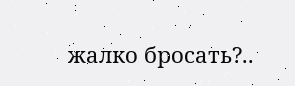жалко бросать?..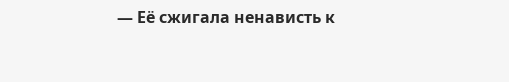— Её сжигала ненависть к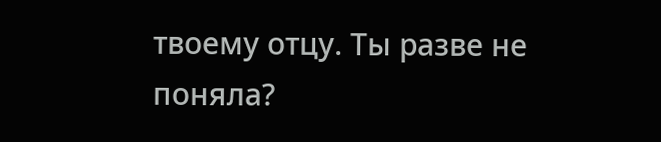твоему отцу. Ты разве не поняла?